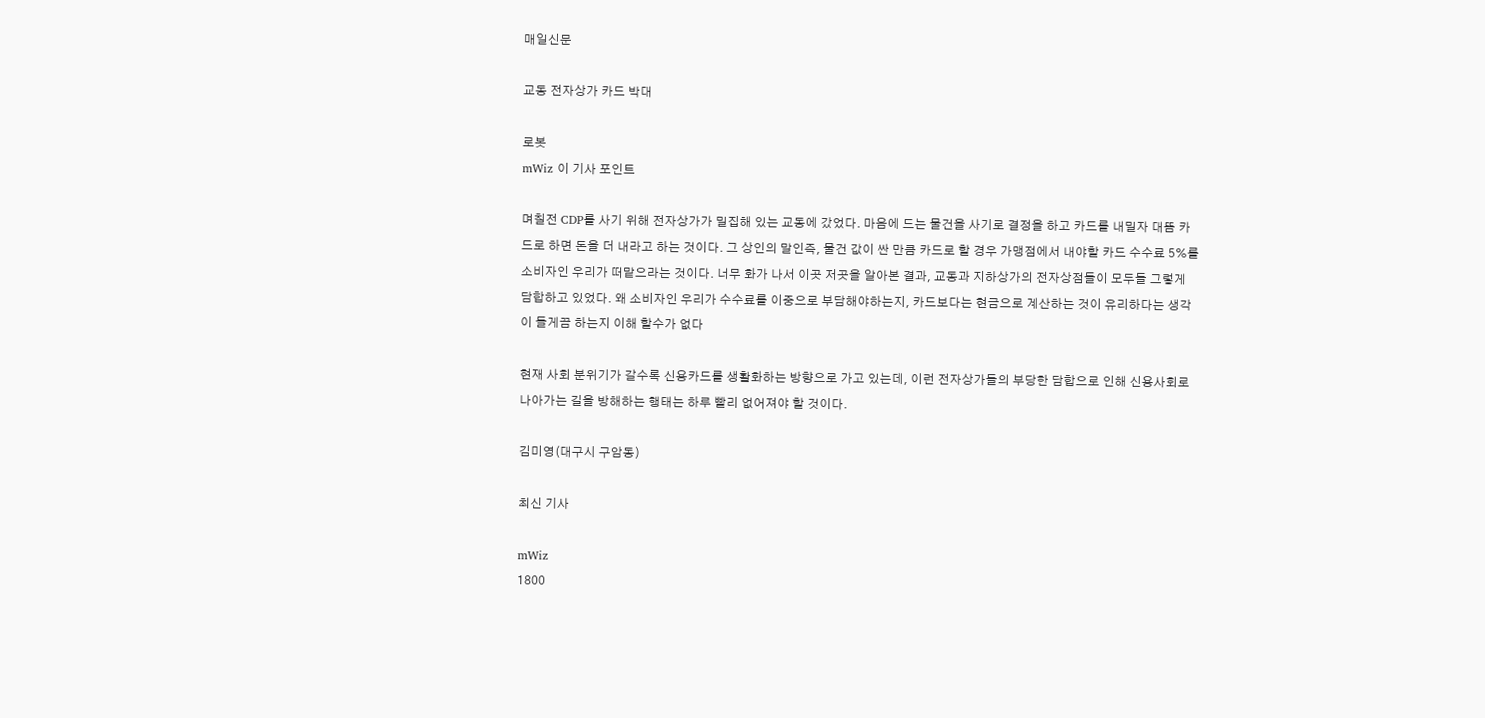매일신문

교동 전자상가 카드 박대

로봇
mWiz 이 기사 포인트

며칠전 CDP를 사기 위해 전자상가가 밀집해 있는 교동에 갔었다. 마음에 드는 물건을 사기로 결정을 하고 카드를 내밀자 대뜸 카드로 하면 돈을 더 내라고 하는 것이다. 그 상인의 말인즉, 물건 값이 싼 만큼 카드로 할 경우 가맹점에서 내야할 카드 수수료 5%를 소비자인 우리가 떠맡으라는 것이다. 너무 화가 나서 이곳 저곳을 알아본 결과, 교동과 지하상가의 전자상점들이 모두들 그렇게 담합하고 있었다. 왜 소비자인 우리가 수수료를 이중으로 부담해야하는지, 카드보다는 현금으로 계산하는 것이 유리하다는 생각이 들게끔 하는지 이해 할수가 없다

현재 사회 분위기가 갈수록 신용카드를 생활화하는 방향으로 가고 있는데, 이런 전자상가들의 부당한 담합으로 인해 신용사회로 나아가는 길을 방해하는 행태는 하루 빨리 없어져야 할 것이다.

김미영(대구시 구암동)

최신 기사

mWiz
1800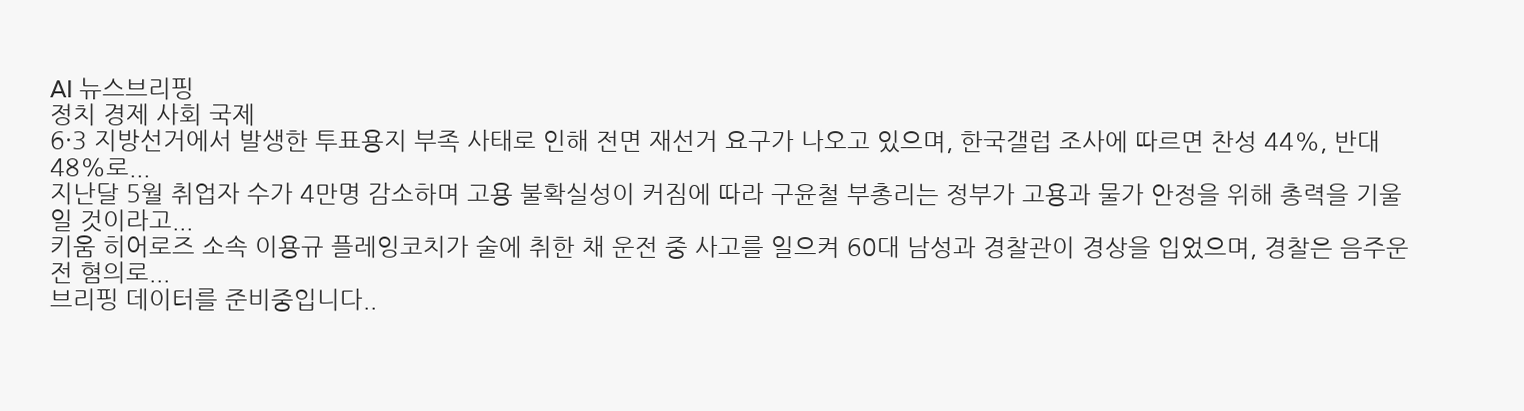AI 뉴스브리핑
정치 경제 사회 국제
6·3 지방선거에서 발생한 투표용지 부족 사태로 인해 전면 재선거 요구가 나오고 있으며, 한국갤럽 조사에 따르면 찬성 44%, 반대 48%로...
지난달 5월 취업자 수가 4만명 감소하며 고용 불확실성이 커짐에 따라 구윤철 부총리는 정부가 고용과 물가 안정을 위해 총력을 기울일 것이라고...
키움 히어로즈 소속 이용규 플레잉코치가 술에 취한 채 운전 중 사고를 일으켜 60대 남성과 경찰관이 경상을 입었으며, 경찰은 음주운전 혐의로...
브리핑 데이터를 준비중입니다..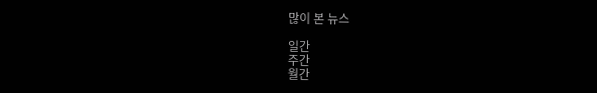많이 본 뉴스

일간
주간
월간